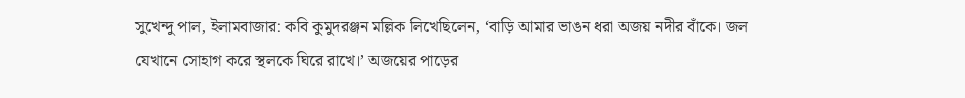সুখেন্দু পাল, ইলামবাজার: কবি কুমুদরঞ্জন মল্লিক লিখেছিলেন, ‘বাড়ি আমার ভাঙন ধরা অজয় নদীর বাঁকে। জল যেখানে সোহাগ করে স্থলকে ঘিরে রাখে।’ অজয়ের পাড়ের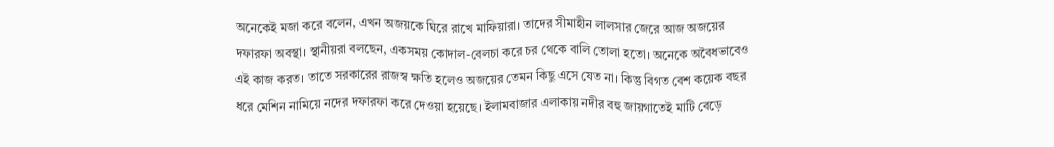অনেকেই মজা করে বলেন, এখন অজয়কে ঘিরে রাখে মাফিয়ারা। তাদের সীমাহীন লালসার জেরে আজ অজয়ের দফারফা অবস্থা। স্থানীয়রা বলছেন, একসময় কোদাল-বেলচা করে চর থেকে বালি তোলা হতো। অনেকে অবৈধভাবেও এই কাজ করত। তাতে সরকারের রাজস্ব ক্ষতি হলেও অজয়ের তেমন কিছু এসে যেত না। কিন্তু বিগত বেশ কয়েক বছর ধরে মেশিন নামিয়ে নদের দফারফা করে দেওয়া হয়েছে। ইলামবাজার এলাকায় নদীর বহু জায়গাতেই মাটি বেড়ে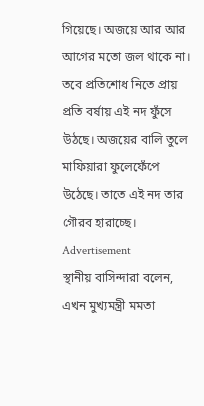গিয়েছে। অজয়ে আর আর আগের মতো জল থাকে না। তবে প্রতিশোধ নিতে প্রায় প্রতি বর্ষায় এই নদ ফুঁসে উঠছে। অজয়ের বালি তুলে মাফিয়ারা ফুলেফেঁপে উঠেছে। তাতে এই নদ তার গৌরব হারাচ্ছে।
Advertisement
স্থানীয় বাসিন্দারা বলেন, এখন মুখ্যমন্ত্রী মমতা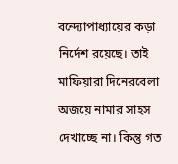বন্দ্যোপাধ্যায়ের কড়া নির্দেশ রয়েছে। তাই মাফিয়ারা দিনেরবেলা অজয়ে নামার সাহস দেখাচ্ছে না। কিন্তু গত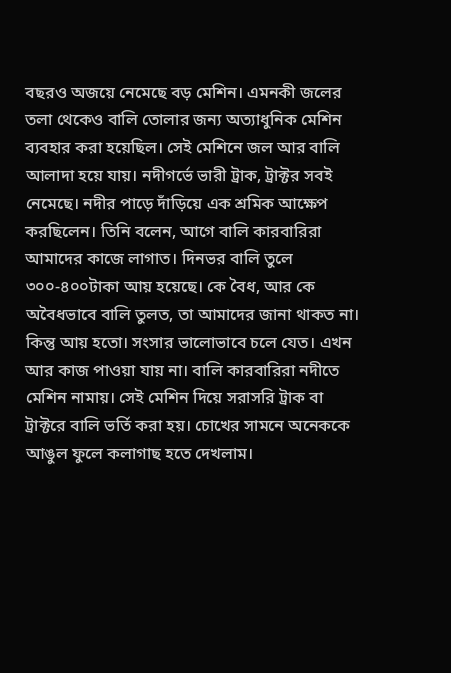বছরও অজয়ে নেমেছে বড় মেশিন। এমনকী জলের তলা থেকেও বালি তোলার জন্য অত্যাধুনিক মেশিন ব্যবহার করা হয়েছিল। সেই মেশিনে জল আর বালি আলাদা হয়ে যায়। নদীগর্ভে ভারী ট্রাক, ট্রাক্টর সবই নেমেছে। নদীর পাড়ে দাঁড়িয়ে এক শ্রমিক আক্ষেপ করছিলেন। তিনি বলেন, আগে বালি কারবারিরা আমাদের কাজে লাগাত। দিনভর বালি তুলে ৩০০-৪০০টাকা আয় হয়েছে। কে বৈধ, আর কে অবৈধভাবে বালি তুলত, তা আমাদের জানা থাকত না। কিন্তু আয় হতো। সংসার ভালোভাবে চলে যেত। এখন আর কাজ পাওয়া যায় না। বালি কারবারিরা নদীতে মেশিন নামায়। সেই মেশিন দিয়ে সরাসরি ট্রাক বা ট্রাক্টরে বালি ভর্তি করা হয়। চোখের সামনে অনেককে আঙুল ফুলে কলাগাছ হতে দেখলাম।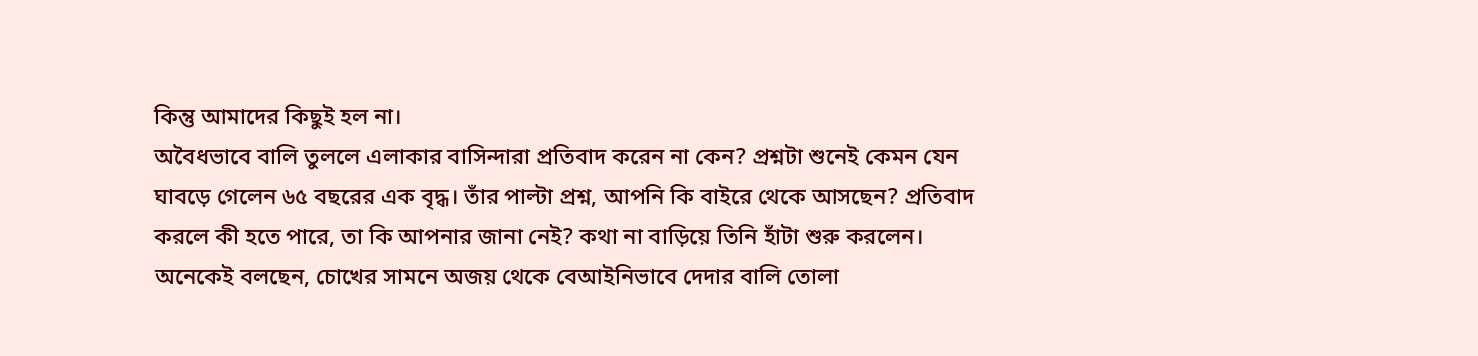কিন্তু আমাদের কিছুই হল না।
অবৈধভাবে বালি তুললে এলাকার বাসিন্দারা প্রতিবাদ করেন না কেন? প্রশ্নটা শুনেই কেমন যেন ঘাবড়ে গেলেন ৬৫ বছরের এক বৃদ্ধ। তাঁর পাল্টা প্রশ্ন, আপনি কি বাইরে থেকে আসছেন? প্রতিবাদ করলে কী হতে পারে, তা কি আপনার জানা নেই? কথা না বাড়িয়ে তিনি হাঁটা শুরু করলেন। অনেকেই বলছেন, চোখের সামনে অজয় থেকে বেআইনিভাবে দেদার বালি তোলা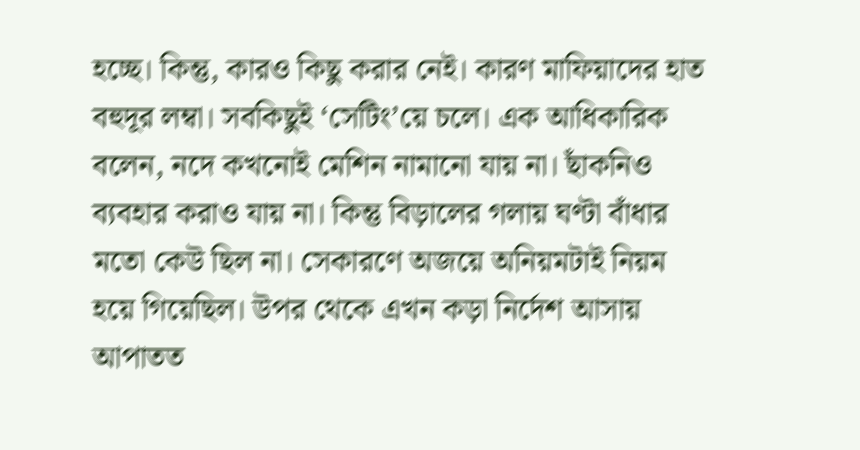হচ্ছে। কিন্তু, কারও কিছু করার নেই। কারণ মাফিয়াদের হাত বহুদূর লম্বা। সবকিছুই ‘সেটিং’য়ে চলে। এক আধিকারিক বলেন, নদে কখনোই মেশিন নামানো যায় না। ছাঁকনিও ব্যবহার করাও যায় না। কিন্তু বিড়ালের গলায় ঘণ্টা বাঁধার মতো কেউ ছিল না। সেকারণে অজয়ে অনিয়মটাই নিয়ম হয়ে গিয়েছিল। উপর থেকে এখন কড়া নির্দেশ আসায় আপাতত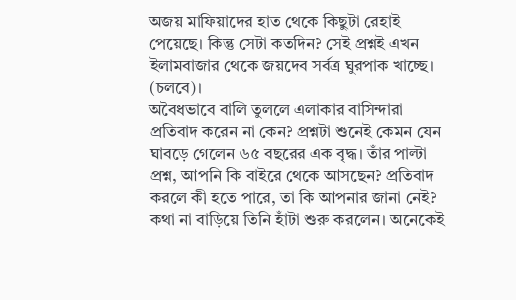অজয় মাফিয়াদের হাত থেকে কিছুটা রেহাই পেয়েছে। কিন্তু সেটা কতদিন? সেই প্রশ্নই এখন ইলামবাজার থেকে জয়দেব সর্বত্র ঘুরপাক খাচ্ছে।
(চলবে)।
অবৈধভাবে বালি তুললে এলাকার বাসিন্দারা প্রতিবাদ করেন না কেন? প্রশ্নটা শুনেই কেমন যেন ঘাবড়ে গেলেন ৬৫ বছরের এক বৃদ্ধ। তাঁর পাল্টা প্রশ্ন, আপনি কি বাইরে থেকে আসছেন? প্রতিবাদ করলে কী হতে পারে, তা কি আপনার জানা নেই? কথা না বাড়িয়ে তিনি হাঁটা শুরু করলেন। অনেকেই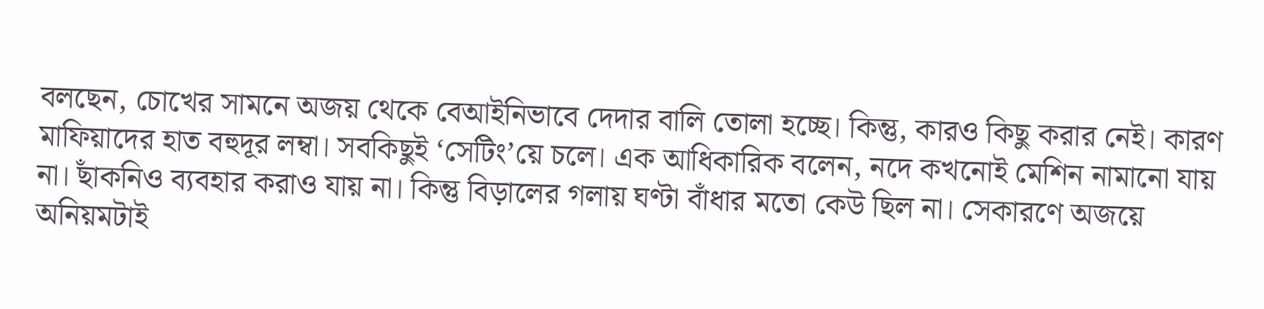বলছেন, চোখের সামনে অজয় থেকে বেআইনিভাবে দেদার বালি তোলা হচ্ছে। কিন্তু, কারও কিছু করার নেই। কারণ মাফিয়াদের হাত বহুদূর লম্বা। সবকিছুই ‘সেটিং’য়ে চলে। এক আধিকারিক বলেন, নদে কখনোই মেশিন নামানো যায় না। ছাঁকনিও ব্যবহার করাও যায় না। কিন্তু বিড়ালের গলায় ঘণ্টা বাঁধার মতো কেউ ছিল না। সেকারণে অজয়ে অনিয়মটাই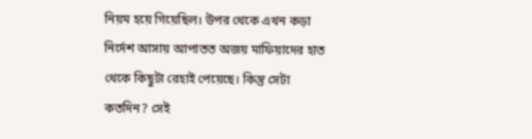নিয়ম হয়ে গিয়েছিল। উপর থেকে এখন কড়া নির্দেশ আসায় আপাতত অজয় মাফিয়াদের হাত থেকে কিছুটা রেহাই পেয়েছে। কিন্তু সেটা কতদিন? সেই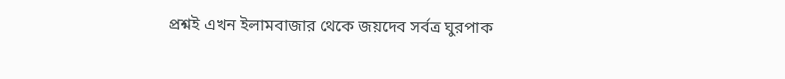প্রশ্নই এখন ইলামবাজার থেকে জয়দেব সর্বত্র ঘুরপাক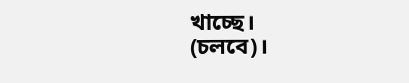খাচ্ছে।
(চলবে)।